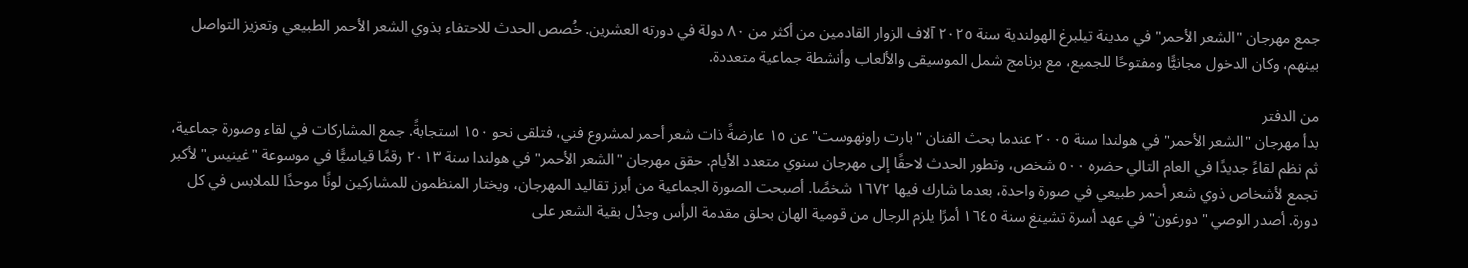جمع مهرجان "الشعر الأحمر" في مدينة تيلبرغ الهولندية سنة ٢٠٢٥ آلاف الزوار القادمين من أكثر من ٨٠ دولة في دورته العشرين. خُصص الحدث للاحتفاء بذوي الشعر الأحمر الطبيعي وتعزيز التواصل بينهم، وكان الدخول مجانيًّا ومفتوحًا للجميع، مع برنامج شمل الموسيقى والألعاب وأنشطة جماعية متعددة.

من الدفتر
بدأ مهرجان "الشعر الأحمر" في هولندا سنة ٢٠٠٥ عندما بحث الفنان "بارت راونهوست" عن ١٥ عارضةً ذات شعر أحمر لمشروع فني، فتلقى نحو ١٥٠ استجابةً. جمع المشاركات في لقاء وصورة جماعية، ثم نظم لقاءً جديدًا في العام التالي حضره ٥٠٠ شخص، وتطور الحدث لاحقًا إلى مهرجان سنوي متعدد الأيام. حقق مهرجان "الشعر الأحمر" في هولندا سنة ٢٠١٣ رقمًا قياسيًّا في موسوعة "غينيس" لأكبر تجمع لأشخاص ذوي شعر أحمر طبيعي في صورة واحدة، بعدما شارك فيها ١٦٧٢ شخصًا. أصبحت الصورة الجماعية من أبرز تقاليد المهرجان، ويختار المنظمون للمشاركين لونًا موحدًا للملابس في كل دورة. أصدر الوصي "دورغون" في عهد أسرة تشينغ سنة ١٦٤٥ أمرًا يلزم الرجال من قومية الهان بحلق مقدمة الرأس وجدْل بقية الشعر على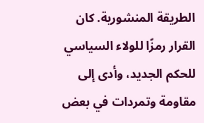الطريقة المنشورية. كان القرار رمزًا للولاء السياسي للحكم الجديد، وأدى إلى مقاومة وتمردات في بعض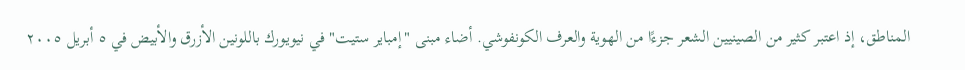المناطق، إذ اعتبر كثير من الصينيين الشعر جزءًا من الهوية والعرف الكونفوشي. أضاء مبنى "إمباير ستيت" في نيويورك باللونين الأزرق والأبيض في ٥ أبريل ٢٠٠٥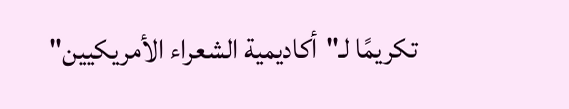تكريمًا لـ"أكاديمية الشعراء الأمريكيين"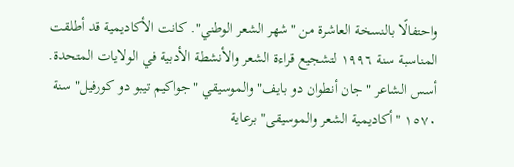واحتفالًا بالنسخة العاشرة من "شهر الشعر الوطني". كانت الأكاديمية قد أطلقت المناسبة سنة ١٩٩٦ لتشجيع قراءة الشعر والأنشطة الأدبية في الولايات المتحدة. أسس الشاعر "جان أنطوان دو بايف" والموسيقي "جواكيم تيبو دو كورفيل" سنة ١٥٧٠ "أكاديمية الشعر والموسيقى" برعاية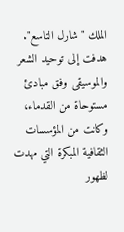الملك "شارل التاسع". هدفت إلى توحيد الشعر والموسيقى وفق مبادئ مستوحاة من القدماء، وكانت من المؤسسات الثقافية المبكرة التي مهدت لظهور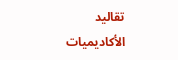تقاليد الأكاديميات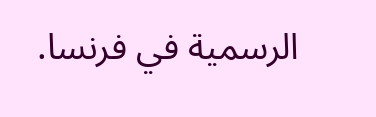الرسمية في فرنسا.